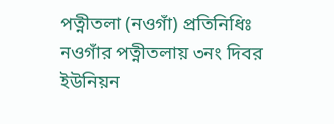পত্নীতলা (নওগাঁ) প্রতিনিধিঃ
নওগাঁর পত্নীতলায় ৩নং দিবর ইউনিয়ন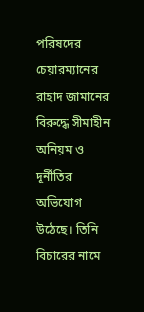পরিষদের চেয়ারম্যানের রাহাদ জামানের বিরুদ্ধে সীমাহীন অনিয়ম ও দূর্নীতির অভিযোগ উঠেছে। তিনি বিচারের নামে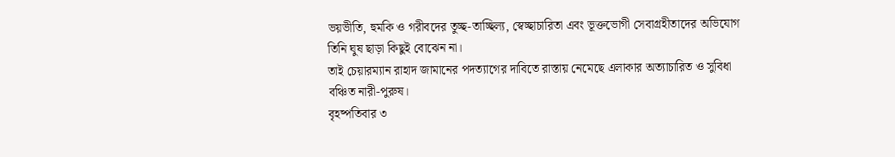ভয়ভীতি, হুমকি ও গরীবদের তুচ্ছ-তাচ্ছিল্য, স্বেচ্ছাচারিতা এবং ভূক্তভোগী সেবাগ্রহীতাদের অভিযোগ তিনি ঘুষ ছাড়া কিছুই বোঝেন না।
তাই চেয়ারম্যান রাহাদ জামানের পদত্যাগের দাবিতে রাস্তায় নেমেছে এলাকার অত্যাচারিত ও সুবিধা বঞ্চিত নারী-পুরুষ।
বৃহষ্পতিবার ৩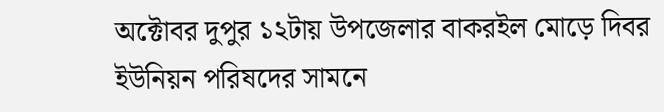অক্টোবর দুপুর ১২টায় উপজেলার বাকরইল মোড়ে দিবর ইউনিয়ন পরিষদের সামনে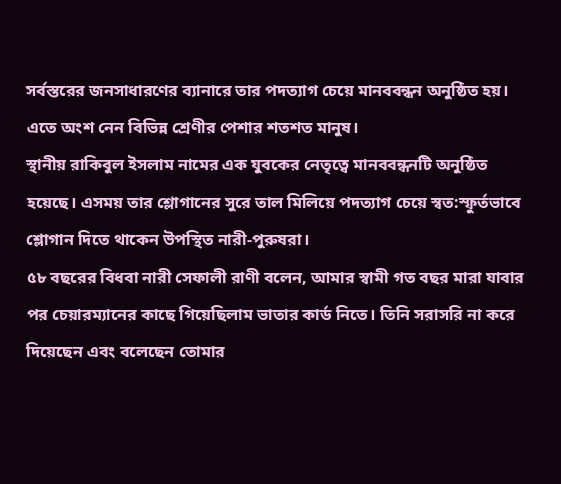সর্বস্তরের জনসাধারণের ব্যানারে তার পদত্যাগ চেয়ে মানববন্ধন অনুষ্ঠিত হয়। এতে অংশ নেন বিভিন্ন শ্রেণীর পেশার শতশত মানুষ।
স্থানীয় রাকিবুল ইসলাম নামের এক যুবকের নেতৃত্বে মানববন্ধনটি অনুষ্ঠিত হয়েছে। এসময় তার শ্লোগানের সুরে তাল মিলিয়ে পদত্যাগ চেয়ে স্বত:স্ফুর্তভাবে শ্লোগান দিতে থাকেন উপস্থিত নারী-পুরুষরা।
৫৮ বছরের বিধবা নারী সেফালী রাণী বলেন, আমার স্বামী গত বছর মারা যাবার পর চেয়ারম্যানের কাছে গিয়েছিলাম ভাতার কার্ড নিতে। তিনি সরাসরি না করে দিয়েছেন এবং বলেছেন তোমার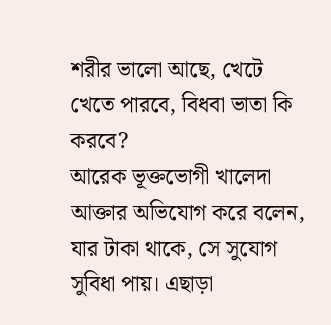শরীর ভালো আছে, খেটে খেতে পারবে, বিধবা ভাতা কি করবে?
আরেক ভূক্তভোগী খালেদা আক্তার অভিযোগ করে বলেন, যার টাকা থাকে, সে সুযোগ সুবিধা পায়। এছাড়া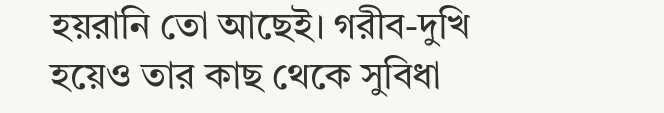হয়রানি তো আছেই। গরীব-দুখি হয়েও তার কাছ থেকে সুবিধা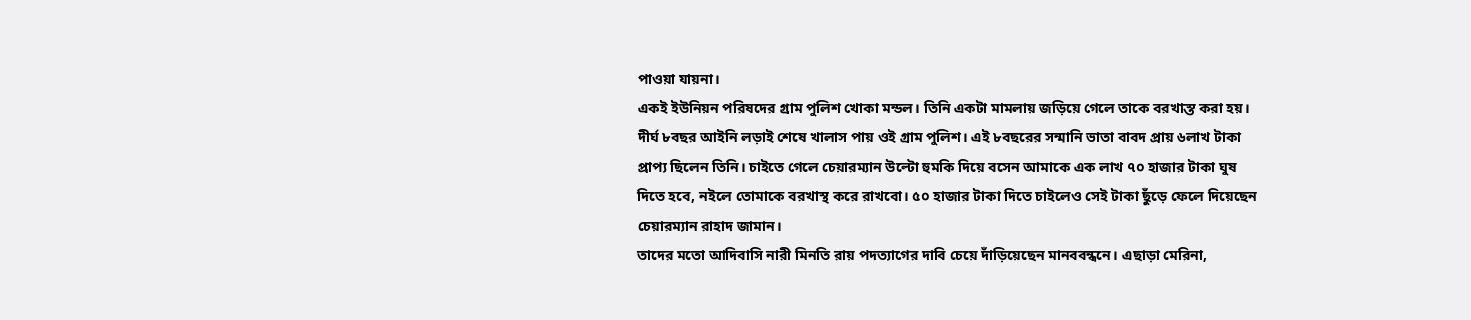পাওয়া যায়না।
একই ইউনিয়ন পরিষদের গ্রাম পুলিশ খোকা মন্ডল। তিনি একটা মামলায় জড়িয়ে গেলে তাকে বরখাস্ত করা হয়। দীর্ঘ ৮বছর আইনি লড়াই শেষে খালাস পায় ওই গ্রাম পুলিশ। এই ৮বছরের সন্মানি ভাতা বাবদ প্রায় ৬লাখ টাকা প্রাপ্য ছিলেন তিনি। চাইতে গেলে চেয়ারম্যান উল্টো হুমকি দিয়ে বসেন আমাকে এক লাখ ৭০ হাজার টাকা ঘুষ দিতে হবে, নইলে তোমাকে বরখাস্থ করে রাখবো। ৫০ হাজার টাকা দিতে চাইলেও সেই টাকা ছুঁড়ে ফেলে দিয়েছেন চেয়ারম্যান রাহাদ জামান।
তাদের মতো আদিবাসি নারী মিনতি রায় পদত্যাগের দাবি চেয়ে দাঁড়িয়েছেন মানববন্ধনে। এছাড়া মেরিনা,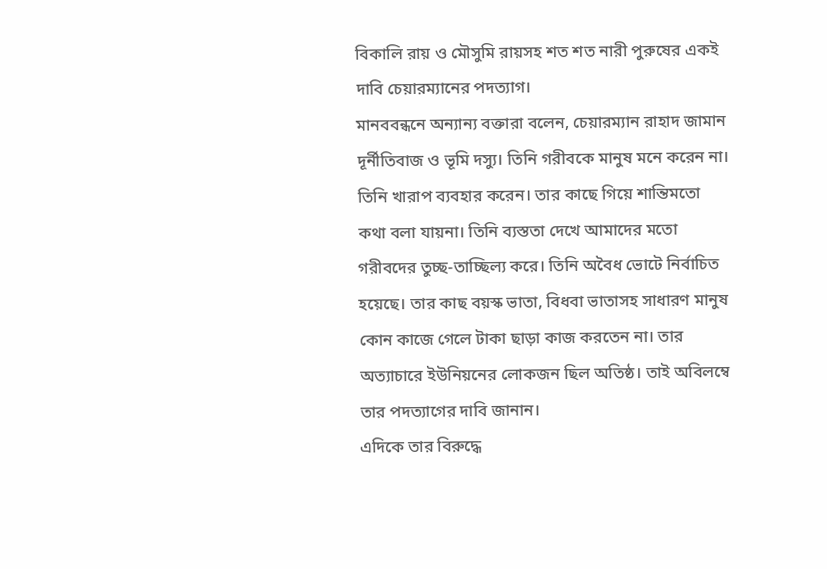বিকালি রায় ও মৌসুমি রায়সহ শত শত নারী পুরুষের একই দাবি চেয়ারম্যানের পদত্যাগ।
মানববন্ধনে অন্যান্য বক্তারা বলেন, চেয়ারম্যান রাহাদ জামান দূর্নীতিবাজ ও ভূমি দস্যু। তিনি গরীবকে মানুষ মনে করেন না। তিনি খারাপ ব্যবহার করেন। তার কাছে গিয়ে শান্তিমতো কথা বলা যায়না। তিনি ব্যস্ততা দেখে আমাদের মতো গরীবদের তুচ্ছ-তাচ্ছিল্য করে। তিনি অবৈধ ভোটে নির্বাচিত হয়েছে। তার কাছ বয়স্ক ভাতা, বিধবা ভাতাসহ সাধারণ মানুষ কোন কাজে গেলে টাকা ছাড়া কাজ করতেন না। তার অত্যাচারে ইউনিয়নের লোকজন ছিল অতিষ্ঠ। তাই অবিলম্বে তার পদত্যাগের দাবি জানান।
এদিকে তার বিরুদ্ধে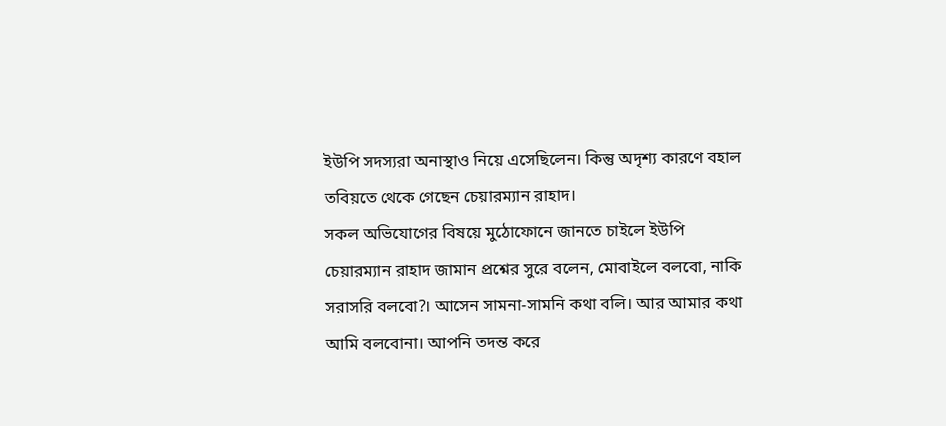ইউপি সদস্যরা অনাস্থাও নিয়ে এসেছিলেন। কিন্তু অদৃশ্য কারণে বহাল তবিয়তে থেকে গেছেন চেয়ারম্যান রাহাদ।
সকল অভিযোগের বিষয়ে মুঠোফোনে জানতে চাইলে ইউপি চেয়ারম্যান রাহাদ জামান প্রশ্নের সুরে বলেন, মোবাইলে বলবো, নাকি সরাসরি বলবো?। আসেন সামনা-সামনি কথা বলি। আর আমার কথা আমি বলবোনা। আপনি তদন্ত করে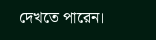দেখতে পারেন।